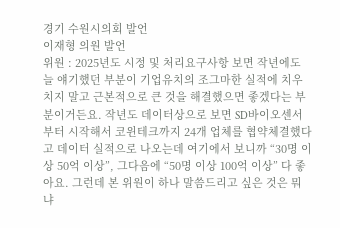경기 수원시의회 발언
이재형 의원 발언
위원 : 2025년도 시정 및 처리요구사항 보면 작년에도 늘 얘기했던 부분이 기업유치의 조그마한 실적에 치우치지 말고 근본적으로 큰 것을 해결했으면 좋겠다는 부분이거든요. 작년도 데이터상으로 보면 SD바이오센서부터 시작해서 코윈테크까지 24개 업체를 협약체결했다고 데이터 실적으로 나오는데 여기에서 보니까 “30명 이상 50억 이상”, 그다음에 “50명 이상 100억 이상” 다 좋아요. 그런데 본 위원이 하나 말씀드리고 싶은 것은 뭐냐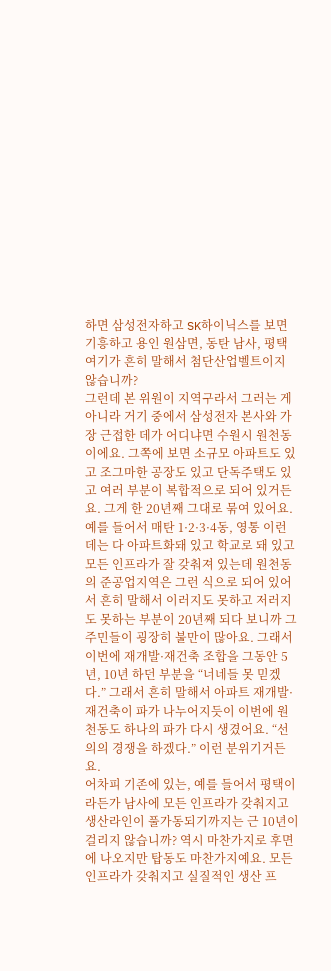하면 삼성전자하고 SK하이닉스를 보면 기흥하고 용인 원삼면, 동탄 남사, 평택 여기가 흔히 말해서 첨단산업벨트이지 않습니까?
그런데 본 위원이 지역구라서 그러는 게 아니라 거기 중에서 삼성전자 본사와 가장 근접한 데가 어디냐면 수원시 원천동이에요. 그쪽에 보면 소규모 아파트도 있고 조그마한 공장도 있고 단독주택도 있고 여러 부분이 복합적으로 되어 있거든요. 그게 한 20년째 그대로 묶여 있어요.
예를 들어서 매탄 1·2·3·4동, 영통 이런 데는 다 아파트화돼 있고 학교로 돼 있고 모든 인프라가 잘 갖춰져 있는데 원천동의 준공업지역은 그런 식으로 되어 있어서 흔히 말해서 이러지도 못하고 저러지도 못하는 부분이 20년째 되다 보니까 그 주민들이 굉장히 불만이 많아요. 그래서 이번에 재개발·재건축 조합을 그동안 5년, 10년 하던 부분을 “너네들 못 믿겠다.” 그래서 흔히 말해서 아파트 재개발·재건축이 파가 나누어지듯이 이번에 원천동도 하나의 파가 다시 생겼어요. “선의의 경쟁을 하겠다.” 이런 분위기거든요.
어차피 기존에 있는, 예를 들어서 평택이라든가 남사에 모든 인프라가 갖춰지고 생산라인이 풀가동되기까지는 근 10년이 걸리지 않습니까? 역시 마찬가지로 후면에 나오지만 탑동도 마찬가지예요. 모든 인프라가 갖춰지고 실질적인 생산 프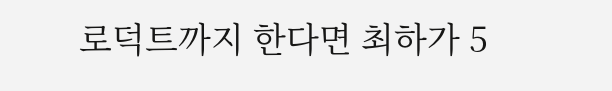로덕트까지 한다면 최하가 5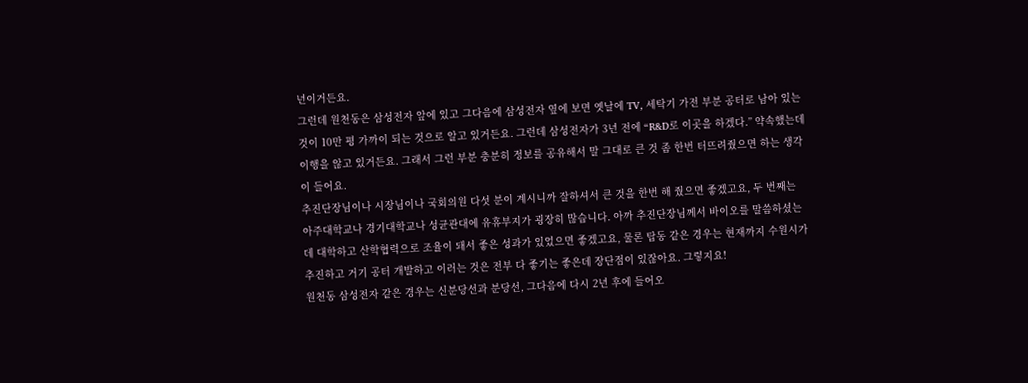년이거든요.
그런데 원천동은 삼성전자 앞에 있고 그다음에 삼성전자 옆에 보면 옛날에 TV, 세탁기 가전 부분 공터로 남아 있는 것이 10만 평 가까이 되는 것으로 알고 있거든요. 그런데 삼성전자가 3년 전에 “R&D로 이곳을 하겠다.” 약속했는데 이행을 않고 있거든요. 그래서 그런 부분 충분히 정보를 공유해서 말 그대로 큰 것 좀 한번 터뜨려줬으면 하는 생각이 들어요.
추진단장님이나 시장님이나 국회의원 다섯 분이 계시니까 잘하셔서 큰 것을 한번 해 줬으면 좋겠고요, 두 번째는 아주대학교나 경기대학교나 성균관대에 유휴부지가 굉장히 많습니다. 아까 추진단장님께서 바이오를 말씀하셨는데 대학하고 산학협력으로 조율이 돼서 좋은 성과가 있었으면 좋겠고요, 물론 탑동 같은 경우는 현재까지 수원시가 추진하고 거기 공터 개발하고 이러는 것은 전부 다 좋기는 좋은데 장단점이 있잖아요. 그렇지요!
원천동 삼성전자 같은 경우는 신분당선과 분당선, 그다음에 다시 2년 후에 들어오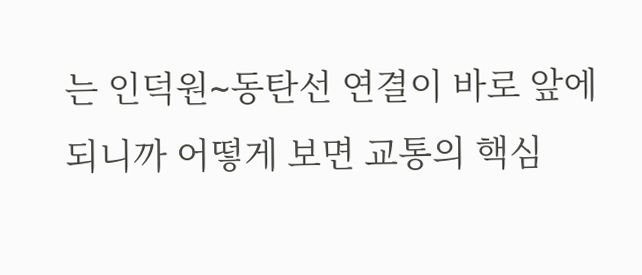는 인덕원∼동탄선 연결이 바로 앞에 되니까 어떻게 보면 교통의 핵심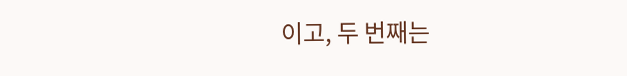이고, 두 번째는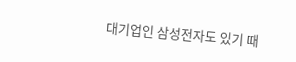대기업인 삼성전자도 있기 때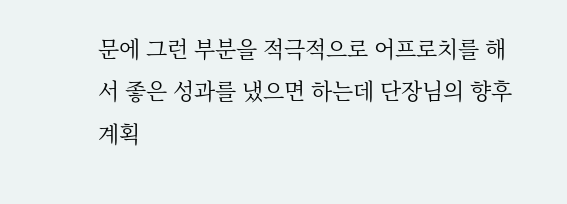문에 그런 부분을 적극적으로 어프로치를 해서 좋은 성과를 냈으면 하는데 단장님의 향후 계획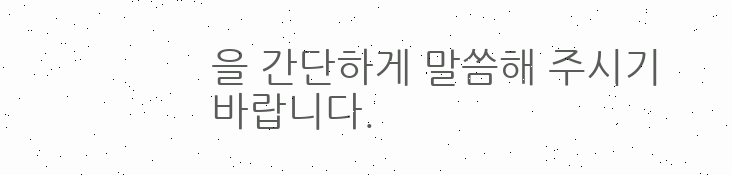을 간단하게 말씀해 주시기 바랍니다.